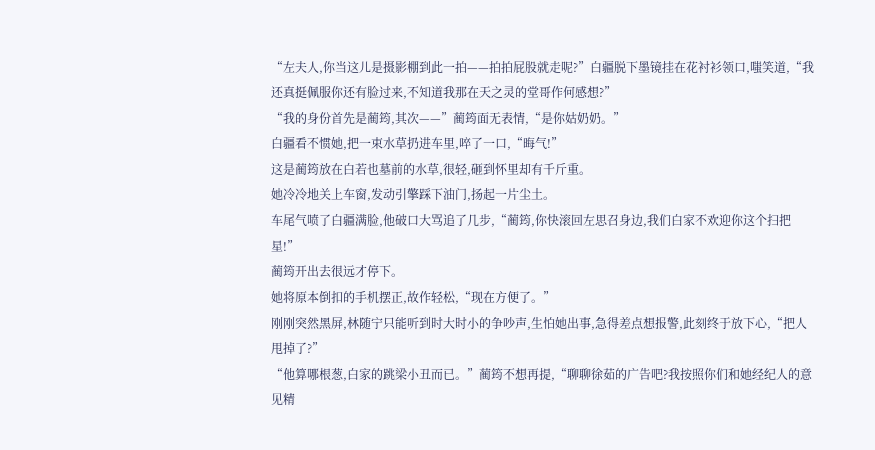“左夫人,你当这儿是摄影棚到此一拍——拍拍屁股就走呢?”白疆脱下墨镜挂在花衬衫领口,嗤笑道,“我还真挺佩服你还有脸过来,不知道我那在天之灵的堂哥作何感想?”
“我的身份首先是蔺筠,其次——”蔺筠面无表情,“是你姑奶奶。”
白疆看不惯她,把一束水草扔进车里,啐了一口,“晦气!”
这是蔺筠放在白若也墓前的水草,很轻,砸到怀里却有千斤重。
她冷冷地关上车窗,发动引擎踩下油门,扬起一片尘土。
车尾气喷了白疆满脸,他破口大骂追了几步,“蔺筠,你快滚回左思召身边,我们白家不欢迎你这个扫把星!”
蔺筠开出去很远才停下。
她将原本倒扣的手机摆正,故作轻松,“现在方便了。”
刚刚突然黑屏,林随宁只能听到时大时小的争吵声,生怕她出事,急得差点想报警,此刻终于放下心,“把人甩掉了?”
“他算哪根葱,白家的跳梁小丑而已。”蔺筠不想再提,“聊聊徐茹的广告吧?我按照你们和她经纪人的意见精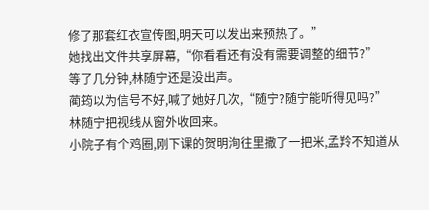修了那套红衣宣传图,明天可以发出来预热了。”
她找出文件共享屏幕,“你看看还有没有需要调整的细节?”
等了几分钟,林随宁还是没出声。
蔺筠以为信号不好,喊了她好几次,“随宁?随宁能听得见吗?”
林随宁把视线从窗外收回来。
小院子有个鸡圈,刚下课的贺明洵往里撒了一把米,孟羚不知道从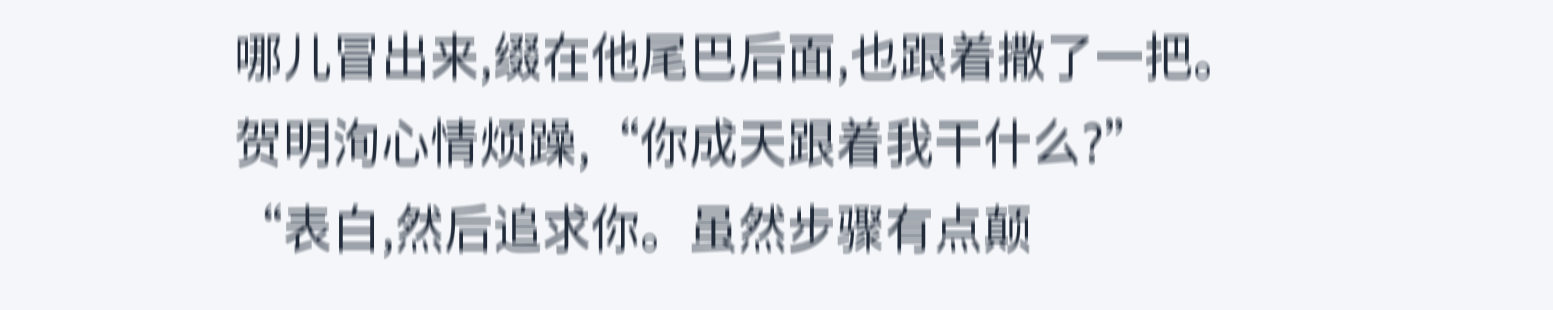哪儿冒出来,缀在他尾巴后面,也跟着撒了一把。
贺明洵心情烦躁,“你成天跟着我干什么?”
“表白,然后追求你。虽然步骤有点颠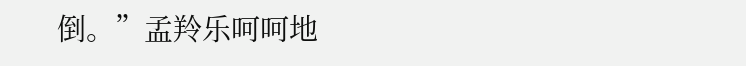倒。”孟羚乐呵呵地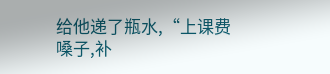给他递了瓶水,“上课费嗓子,补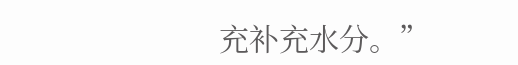充补充水分。”